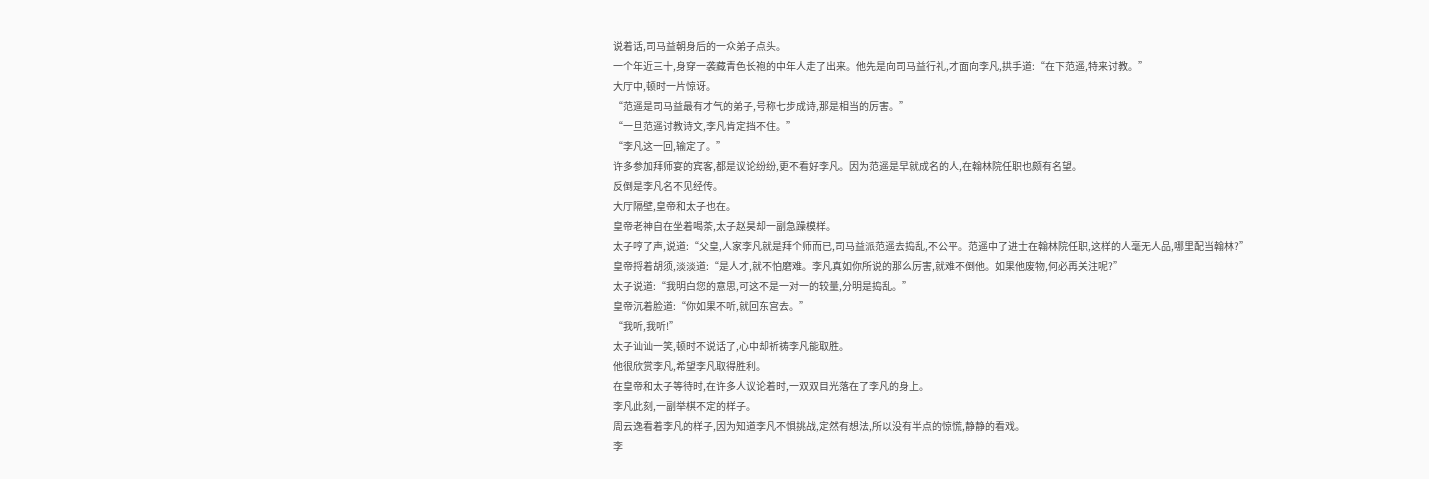说着话,司马益朝身后的一众弟子点头。
一个年近三十,身穿一袭藏青色长袍的中年人走了出来。他先是向司马益行礼,才面向李凡,拱手道:“在下范遥,特来讨教。”
大厅中,顿时一片惊讶。
“范遥是司马益最有才气的弟子,号称七步成诗,那是相当的厉害。”
“一旦范遥讨教诗文,李凡肯定挡不住。”
“李凡这一回,输定了。”
许多参加拜师宴的宾客,都是议论纷纷,更不看好李凡。因为范遥是早就成名的人,在翰林院任职也颇有名望。
反倒是李凡名不见经传。
大厅隔壁,皇帝和太子也在。
皇帝老神自在坐着喝茶,太子赵昊却一副急躁模样。
太子哼了声,说道:“父皇,人家李凡就是拜个师而已,司马益派范遥去捣乱,不公平。范遥中了进士在翰林院任职,这样的人毫无人品,哪里配当翰林?”
皇帝捋着胡须,淡淡道:“是人才,就不怕磨难。李凡真如你所说的那么厉害,就难不倒他。如果他废物,何必再关注呢?”
太子说道:“我明白您的意思,可这不是一对一的较量,分明是捣乱。”
皇帝沉着脸道:“你如果不听,就回东宫去。”
“我听,我听!”
太子讪讪一笑,顿时不说话了,心中却祈祷李凡能取胜。
他很欣赏李凡,希望李凡取得胜利。
在皇帝和太子等待时,在许多人议论着时,一双双目光落在了李凡的身上。
李凡此刻,一副举棋不定的样子。
周云逸看着李凡的样子,因为知道李凡不惧挑战,定然有想法,所以没有半点的惊慌,静静的看戏。
李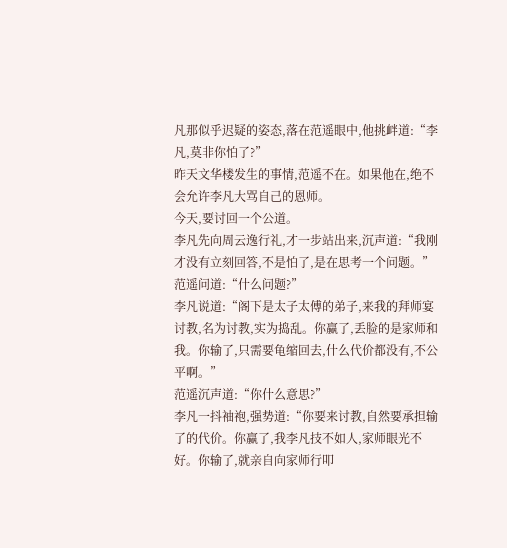凡那似乎迟疑的姿态,落在范遥眼中,他挑衅道:“李凡,莫非你怕了?”
昨天文华楼发生的事情,范遥不在。如果他在,绝不会允许李凡大骂自己的恩师。
今天,要讨回一个公道。
李凡先向周云逸行礼,才一步站出来,沉声道:“我刚才没有立刻回答,不是怕了,是在思考一个问题。”
范遥问道:“什么问题?”
李凡说道:“阁下是太子太傅的弟子,来我的拜师宴讨教,名为讨教,实为捣乱。你赢了,丢脸的是家师和我。你输了,只需要龟缩回去,什么代价都没有,不公平啊。”
范遥沉声道:“你什么意思?”
李凡一抖袖袍,强势道:“你要来讨教,自然要承担输了的代价。你赢了,我李凡技不如人,家师眼光不好。你输了,就亲自向家师行叩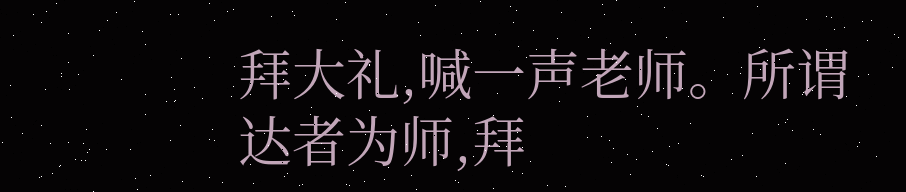拜大礼,喊一声老师。所谓达者为师,拜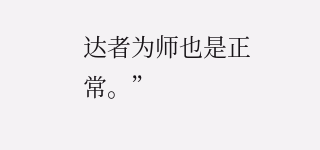达者为师也是正常。”